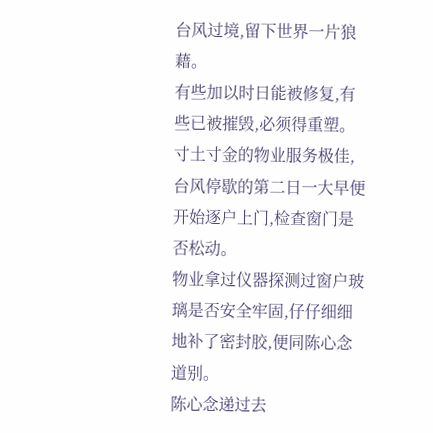台风过境,留下世界一片狼藉。
有些加以时日能被修复,有些已被摧毁,必须得重塑。寸土寸金的物业服务极佳,台风停歇的第二日一大早便开始逐户上门,检查窗门是否松动。
物业拿过仪器探测过窗户玻璃是否安全牢固,仔仔细细地补了密封胶,便同陈心念道别。
陈心念递过去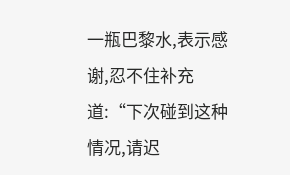一瓶巴黎水,表示感谢,忍不住补充道:“下次碰到这种情况,请迟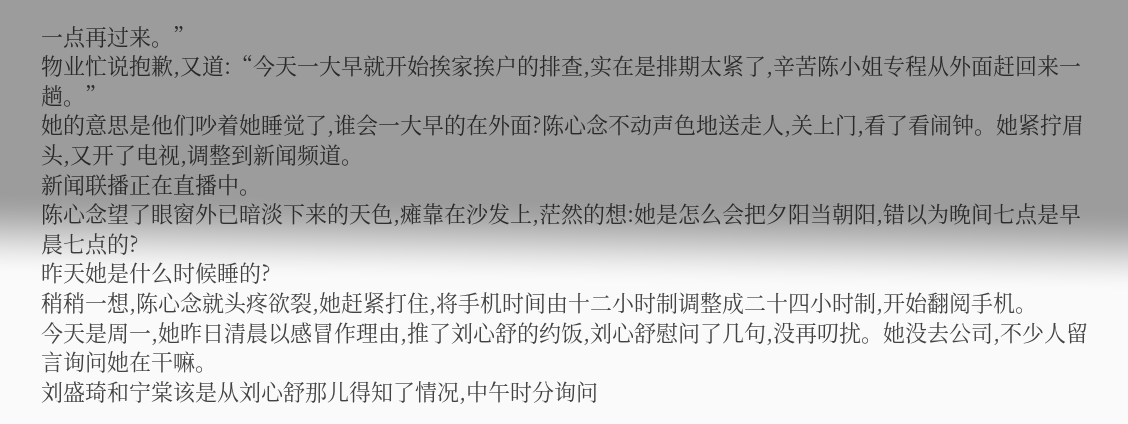一点再过来。”
物业忙说抱歉,又道:“今天一大早就开始挨家挨户的排查,实在是排期太紧了,辛苦陈小姐专程从外面赶回来一趟。”
她的意思是他们吵着她睡觉了,谁会一大早的在外面?陈心念不动声色地送走人,关上门,看了看闹钟。她紧拧眉头,又开了电视,调整到新闻频道。
新闻联播正在直播中。
陈心念望了眼窗外已暗淡下来的天色,瘫靠在沙发上,茫然的想:她是怎么会把夕阳当朝阳,错以为晚间七点是早晨七点的?
昨天她是什么时候睡的?
稍稍一想,陈心念就头疼欲裂,她赶紧打住,将手机时间由十二小时制调整成二十四小时制,开始翻阅手机。
今天是周一,她昨日清晨以感冒作理由,推了刘心舒的约饭,刘心舒慰问了几句,没再叨扰。她没去公司,不少人留言询问她在干嘛。
刘盛琦和宁棠该是从刘心舒那儿得知了情况,中午时分询问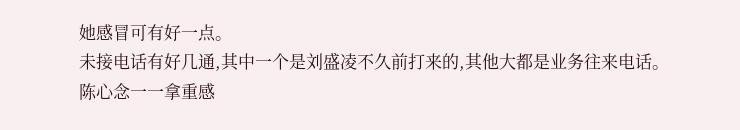她感冒可有好一点。
未接电话有好几通,其中一个是刘盛凌不久前打来的,其他大都是业务往来电话。
陈心念一一拿重感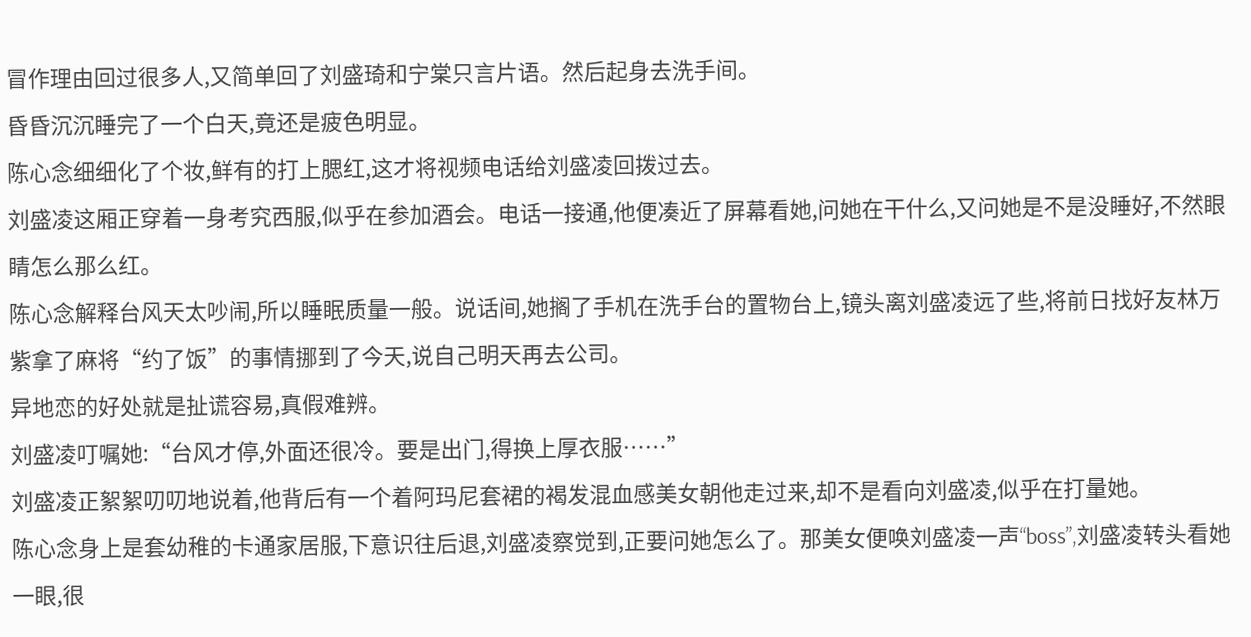冒作理由回过很多人,又简单回了刘盛琦和宁棠只言片语。然后起身去洗手间。
昏昏沉沉睡完了一个白天,竟还是疲色明显。
陈心念细细化了个妆,鲜有的打上腮红,这才将视频电话给刘盛凌回拨过去。
刘盛凌这厢正穿着一身考究西服,似乎在参加酒会。电话一接通,他便凑近了屏幕看她,问她在干什么,又问她是不是没睡好,不然眼睛怎么那么红。
陈心念解释台风天太吵闹,所以睡眠质量一般。说话间,她搁了手机在洗手台的置物台上,镜头离刘盛凌远了些,将前日找好友林万紫拿了麻将“约了饭”的事情挪到了今天,说自己明天再去公司。
异地恋的好处就是扯谎容易,真假难辨。
刘盛凌叮嘱她:“台风才停,外面还很冷。要是出门,得换上厚衣服……”
刘盛凌正絮絮叨叨地说着,他背后有一个着阿玛尼套裙的褐发混血感美女朝他走过来,却不是看向刘盛凌,似乎在打量她。
陈心念身上是套幼稚的卡通家居服,下意识往后退,刘盛凌察觉到,正要问她怎么了。那美女便唤刘盛凌一声“boss”,刘盛凌转头看她一眼,很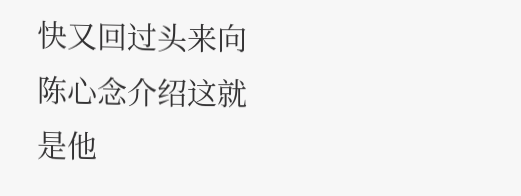快又回过头来向陈心念介绍这就是他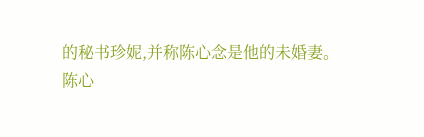的秘书珍妮,并称陈心念是他的未婚妻。
陈心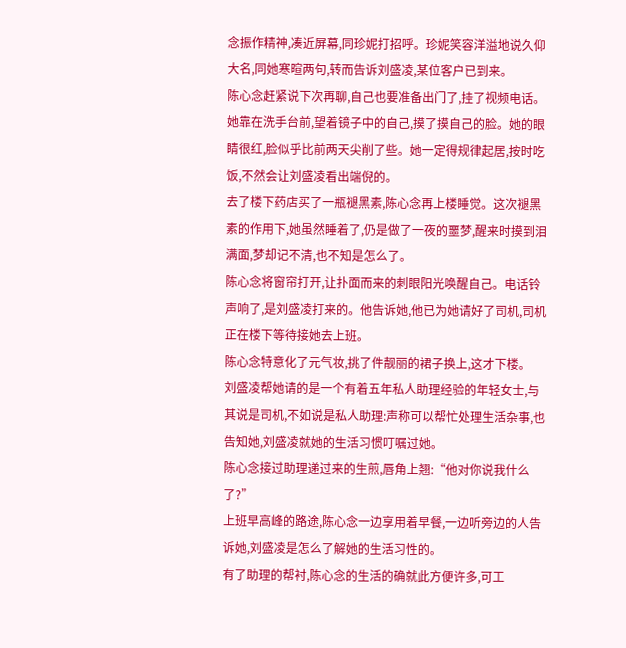念振作精神,凑近屏幕,同珍妮打招呼。珍妮笑容洋溢地说久仰大名,同她寒暄两句,转而告诉刘盛凌,某位客户已到来。
陈心念赶紧说下次再聊,自己也要准备出门了,挂了视频电话。她靠在洗手台前,望着镜子中的自己,摸了摸自己的脸。她的眼睛很红,脸似乎比前两天尖削了些。她一定得规律起居,按时吃饭,不然会让刘盛凌看出端倪的。
去了楼下药店买了一瓶褪黑素,陈心念再上楼睡觉。这次褪黑素的作用下,她虽然睡着了,仍是做了一夜的噩梦,醒来时摸到泪满面,梦却记不清,也不知是怎么了。
陈心念将窗帘打开,让扑面而来的刺眼阳光唤醒自己。电话铃声响了,是刘盛凌打来的。他告诉她,他已为她请好了司机,司机正在楼下等待接她去上班。
陈心念特意化了元气妆,挑了件靓丽的裙子换上,这才下楼。
刘盛凌帮她请的是一个有着五年私人助理经验的年轻女士,与其说是司机,不如说是私人助理:声称可以帮忙处理生活杂事,也告知她,刘盛凌就她的生活习惯叮嘱过她。
陈心念接过助理递过来的生煎,唇角上翘:“他对你说我什么了?”
上班早高峰的路途,陈心念一边享用着早餐,一边听旁边的人告诉她,刘盛凌是怎么了解她的生活习性的。
有了助理的帮衬,陈心念的生活的确就此方便许多,可工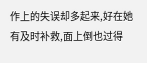作上的失误却多起来,好在她有及时补救,面上倒也过得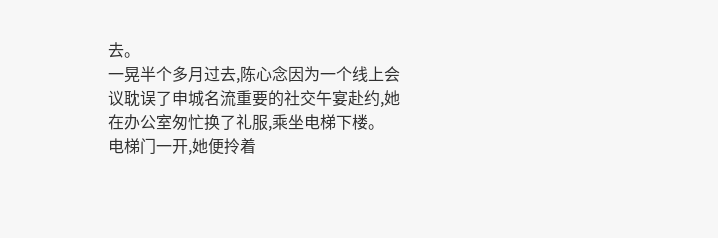去。
一晃半个多月过去,陈心念因为一个线上会议耽误了申城名流重要的社交午宴赴约,她在办公室匆忙换了礼服,乘坐电梯下楼。
电梯门一开,她便拎着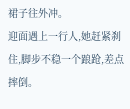裙子往外冲。
迎面遇上一行人,她赶紧刹住,脚步不稳一个踉跄,差点摔倒。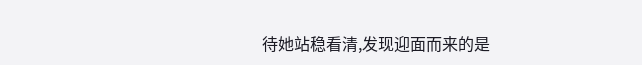待她站稳看清,发现迎面而来的是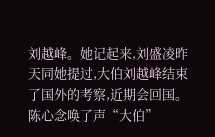刘越峰。她记起来,刘盛凌昨天同她提过,大伯刘越峰结束了国外的考察,近期会回国。
陈心念唤了声“大伯”